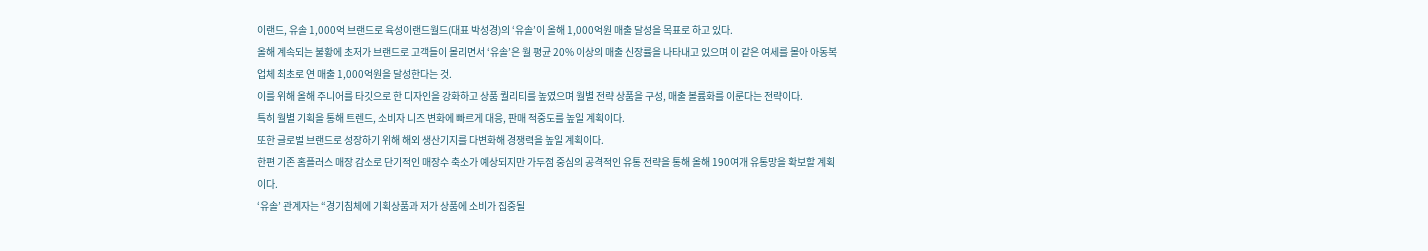이랜드, 유솔 1,000억 브랜드로 육성이랜드월드(대표 박성경)의 ‘유솔’이 올해 1,000억원 매출 달성을 목표로 하고 있다.
올해 계속되는 불황에 초저가 브랜드로 고객들이 몰리면서 ‘유솔’은 월 평균 20% 이상의 매출 신장률을 나타내고 있으며 이 같은 여세를 몰아 아동복 업체 최초로 연 매출 1,000억원을 달성한다는 것.
이를 위해 올해 주니어를 타깃으로 한 디자인을 강화하고 상품 퀄리티를 높였으며 월별 전략 상품을 구성, 매출 볼륨화를 이룬다는 전략이다.
특히 월별 기획을 통해 트렌드, 소비자 니즈 변화에 빠르게 대응, 판매 적중도를 높일 계획이다.
또한 글로벌 브랜드로 성장하기 위해 해외 생산기지를 다변화해 경쟁력을 높일 계획이다.
한편 기존 홈플러스 매장 감소로 단기적인 매장수 축소가 예상되지만 가두점 중심의 공격적인 유통 전략을 통해 올해 190여개 유통망을 확보할 계획이다.
‘유솔’ 관계자는 “경기침체에 기획상품과 저가 상품에 소비가 집중될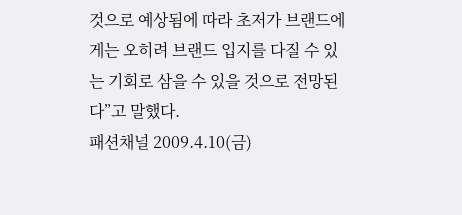것으로 예상됨에 따라 초저가 브랜드에게는 오히려 브랜드 입지를 다질 수 있는 기회로 삼을 수 있을 것으로 전망된다”고 말했다.
패션채널 2009.4.10(금)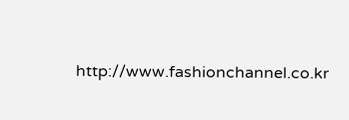http://www.fashionchannel.co.kr